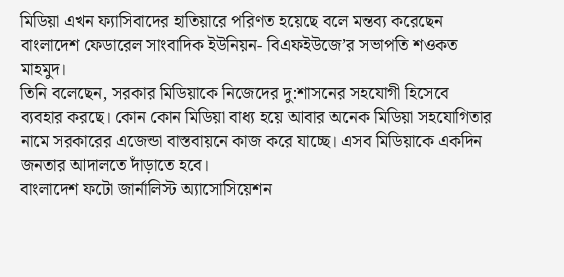মিডিয়া এখন ফ্যাসিবাদের হাতিয়ারে পরিণত হয়েছে বলে মন্তব্য করেছেন বাংলাদেশ ফেডারেল সাংবাদিক ইউনিয়ন- বিএফইউজে’র সভাপতি শওকত মাহমুদ।
তিনি বলেছেন, সরকার মিডিয়াকে নিজেদের দু:শাসনের সহযোগী হিসেবে ব্যবহার করছে। কোন কোন মিডিয়া বাধ্য হয়ে আবার অনেক মিডিয়া সহযোগিতার নামে সরকারের এজেন্ডা বাস্তবায়নে কাজ করে যাচ্ছে। এসব মিডিয়াকে একদিন জনতার আদালতে দাঁড়াতে হবে।
বাংলাদেশ ফটো জার্নালিস্ট অ্যাসোসিয়েশন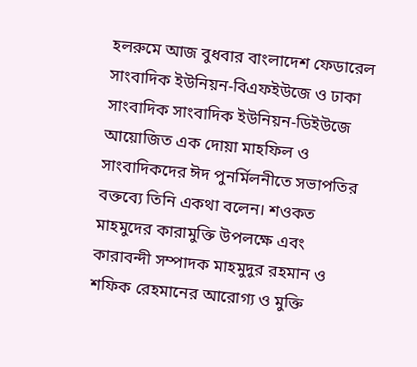হলরুমে আজ বুধবার বাংলাদেশ ফেডারেল সাংবাদিক ইউনিয়ন-বিএফইউজে ও ঢাকা সাংবাদিক সাংবাদিক ইউনিয়ন-ডিইউজে আয়োজিত এক দোয়া মাহফিল ও সাংবাদিকদের ঈদ পুনর্মিলনীতে সভাপতির বক্তব্যে তিনি একথা বলেন। শওকত মাহমুদের কারামুক্তি উপলক্ষে এবং কারাবন্দী সম্পাদক মাহমুদুর রহমান ও শফিক রেহমানের আরোগ্য ও মুক্তি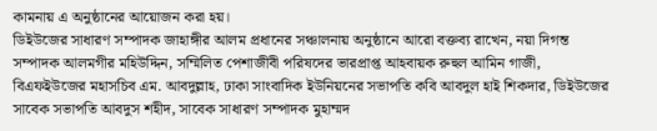কামনায় এ অনুষ্ঠানের আয়োজন করা হয়।
ডিইউজের সাধারণ সম্পাদক জাহাঙ্গীর আলম প্রধানের সঞ্চালনায় অনুষ্ঠানে আরো বক্তব্য রাখেন, নয়া দিগন্ত সম্পাদক আলমগীর মহিউদ্দিন, সম্মিলিত পেশাজীবী পরিষদের ভারপ্রাপ্ত আহবায়ক রুহুল আমিন গাজী, বিএফইউজের মহাসচিব এম. আবদুল্লাহ, ঢাকা সাংবাদিক ইউনিয়নের সভাপতি কবি আবদুল হাই শিকদার, ডিইউজের সাবেক সভাপতি আবদুস শহীদ, সাবেক সাধারণ সম্পাদক মুহাম্মদ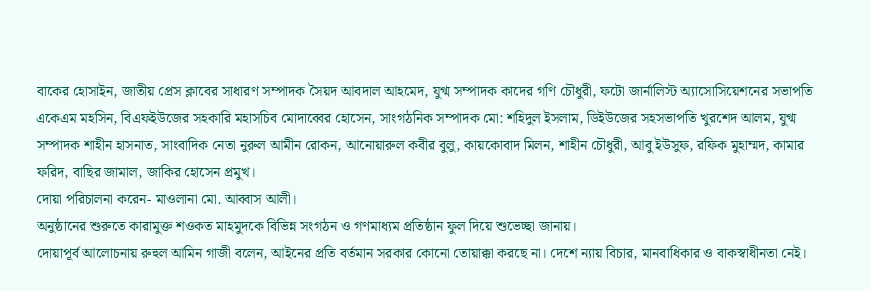বাকের হোসাইন, জাতীয় প্রেস ক্লাবের সাধারণ সম্পাদক সৈয়দ আবদাল আহমেদ, যুগ্ম সম্পাদক কাদের গণি চৌধুরী, ফটো জার্নালিস্ট অ্যাসোসিয়েশনের সভাপতি একেএম মহসিন, বিএফইউজের সহকারি মহাসচিব মোদাব্বের হোসেন, সাংগঠনিক সম্পাদক মো: শহিদুল ইসলাম, ডিইউজের সহসভাপতি খুরশেদ আলম, যুগ্ম সম্পাদক শাহীন হাসনাত, সাংবাদিক নেতা নুরুল আমীন রোকন, আনোয়ারুল কবীর বুলু, কায়কোবাদ মিলন, শাহীন চৌধুরী, আবু ইউসুফ, রফিক মুহাম্মদ, কামার ফরিদ, বাছির জামাল, জাকির হোসেন প্রমুখ।
দোয়া পরিচালনা করেন- মাওলানা মো. আব্বাস আলী।
অনুষ্ঠানের শুরুতে কারামুক্ত শওকত মাহমুদকে বিভিন্ন সংগঠন ও গণমাধ্যম প্রতিষ্ঠান ফুল দিয়ে শুভেচ্ছা জানায়।
দোয়াপূর্ব আলোচনায় রুহুল আমিন গাজী বলেন, আইনের প্রতি বর্তমান সরকার কোনো তোয়াক্কা করছে না। দেশে ন্যায় বিচার, মানবাধিকার ও বাকস্বাধীনতা নেই।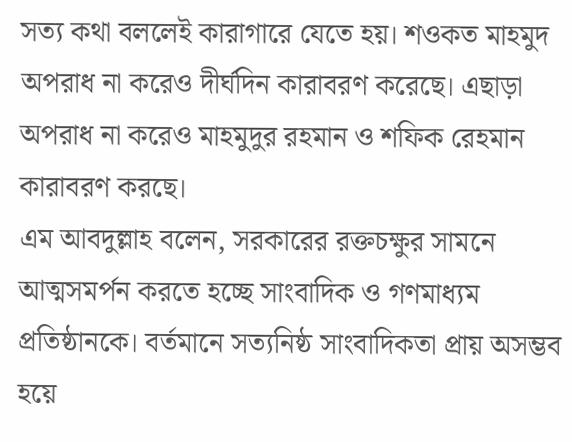সত্য কথা বললেই কারাগারে যেতে হয়। শওকত মাহমুদ অপরাধ না করেও দীর্ঘদিন কারাবরণ করেছে। এছাড়া অপরাধ না করেও মাহমুদুর রহমান ও শফিক রেহমান কারাবরণ করছে।
এম আবদুল্লাহ বলেন, সরকারের রক্তচক্ষুর সামনে আত্মসমর্পন করতে হচ্ছে সাংবাদিক ও গণমাধ্যম প্রতিষ্ঠানকে। বর্তমানে সত্যনিষ্ঠ সাংবাদিকতা প্রায় অসম্ভব হয়ে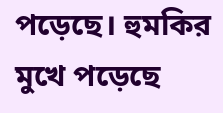পড়েছে। হুমকির মুখে পড়েছে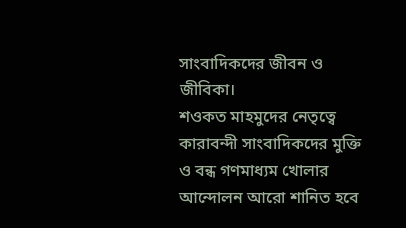সাংবাদিকদের জীবন ও জীবিকা।
শওকত মাহমুদের নেতৃত্বে কারাবন্দী সাংবাদিকদের মুক্তি ও বন্ধ গণমাধ্যম খোলার আন্দোলন আরো শানিত হবে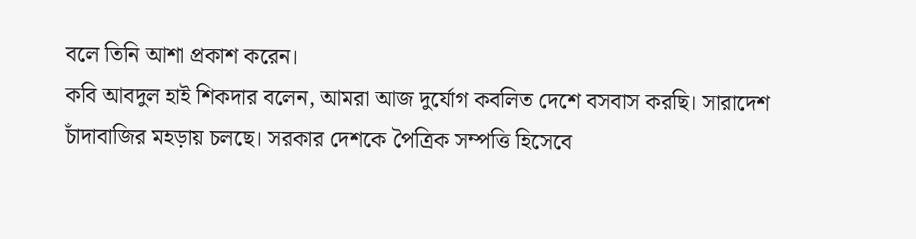বলে তিনি আশা প্রকাশ করেন।
কবি আবদুল হাই শিকদার বলেন, আমরা আজ দুর্যোগ কবলিত দেশে বসবাস করছি। সারাদেশ চাঁদাবাজির মহড়ায় চলছে। সরকার দেশকে পৈত্রিক সম্পত্তি হিসেবে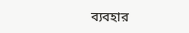ব্যবহার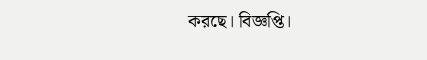করছে। বিজ্ঞপ্তি।